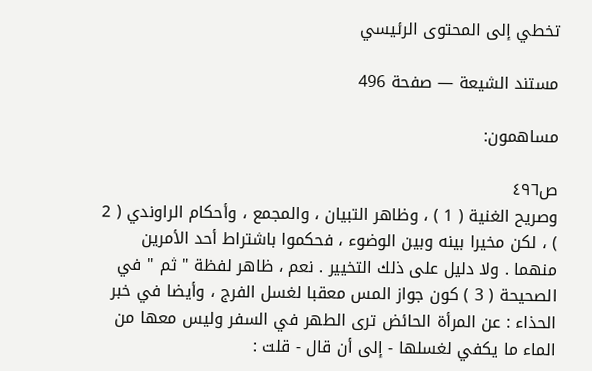تخطي إلى المحتوى الرئيسي

مستند الشيعة — صفحة 496

مساهمون:

ص٤٩٦
وصريح الغنية ( 1 ) ، وظاهر التبيان ، والمجمع ، وأحكام الراوندي ( 2 ) ، لكن مخيرا بينه وبين الوضوء ، فحكموا باشتراط أحد الأمرين منهما . ولا دليل على ذلك التخيير . نعم ، ظاهر لفظة " ثم " في الصحيحة ( 3 ) كون جواز المس معقبا لغسل الفرج ، وأيضا في خبر الحذاء : عن المرأة الحائض ترى الطهر في السفر وليس معها من الماء ما يكفي لغسلها - إلى أن قال - قلت :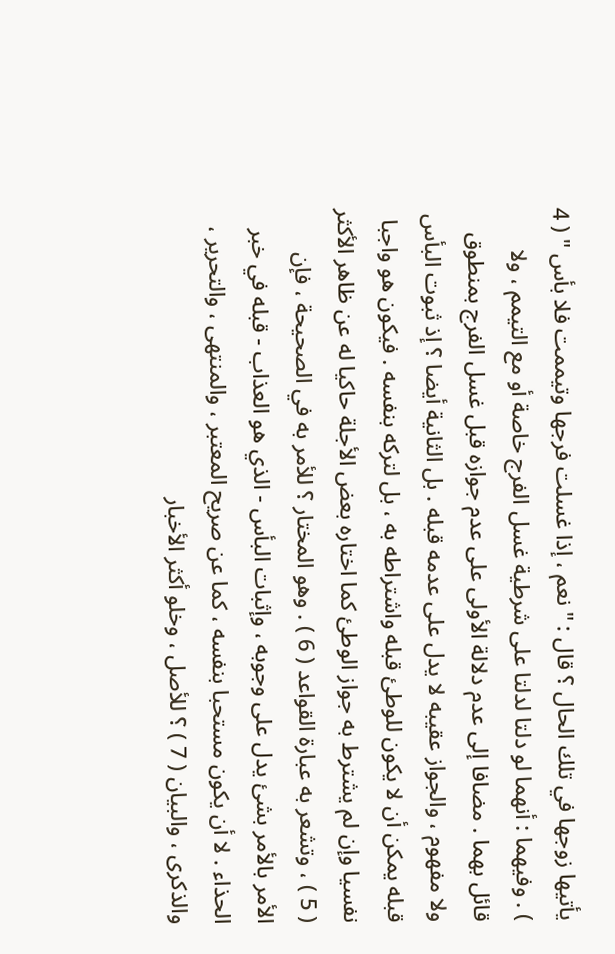يأتيها زوجها في تلك الحال ؟ قال : " نعم ، إذا غسلت فرجها وتيممت فلا بأس " ( 4 ) . وفيهما : أنهما لو دلتا لدلتا على شرطية غسل الفرج خاصة أو مع التيمم ، ولا قائل بهما . مضافا إلى عدم دلالة الأولى على عدم جوازه قبل غسل الفرج بمنطوق ولا مفهوم ، والجواز عقيبه لا يدل على عدمه قبله . بل الثانية أيضا ؟ إذ ثبوت البأس قبله يمكن أن لا يكون للوطئ قبله واشتراطه به ، بل لتركه بنفسه . فيكون هو واجبا نفسيا وإن لم يشترط به جواز الوطئ كما اختاره بعض الأجلة حاكيا له عن ظاهر الأكثر ( 5 ) ، وتشعر به عبارة القواعد ( 6 ) . وهو المختار ؟ للأمر به في الصحيحة ، فإن الأمر بالأمر بشئ يدل على وجوبه ، وإثبات البأس - الذي هو العذاب - قبله في خبر الحذاء . لا أن يكون مستحبا بنفسه ، كما عن صريح المعتبر ، والمنتهى ، والتحرير ، والذكرى ، والبيان ( 7 ) ؟ للأصل ، وخلو أكثر الأخبار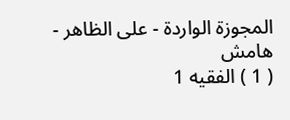المجوزة الواردة - على الظاهر -
هامش
( 1 ) الفقيه 1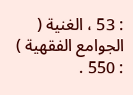: 53 ، الغنية ( الجوامع الفقهية ) : 550 .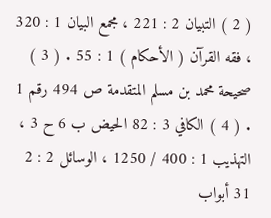( 2 ) التبيان 2 : 221 ، مجمع البيان 1 : 320 ، فقه القرآن ( الأحكام ) 1 : 55 . ( 3 ) صحيحة محمد بن مسلم المتقدمة ص 494 رقم 1 . ( 4 ) الكافي 3 : 82 الحيض ب 6 ح 3 ، التهذيب 1 : 400 / 1250 ، الوسائل 2 : 2 31 أبواب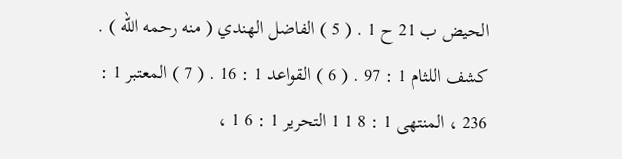الحيض ب 21 ح 1 . ( 5 ) الفاضل الهندي ( منه رحمه الله ) . كشف اللثام 1 : 97 . ( 6 ) القواعد 1 : 16 . ( 7 ) المعتبر 1 : 236 ، المنتهى 1 : 8 1 1 التحرير 1 : 6 1 ،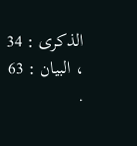الذكرى : 34 ، البيان : 63 .